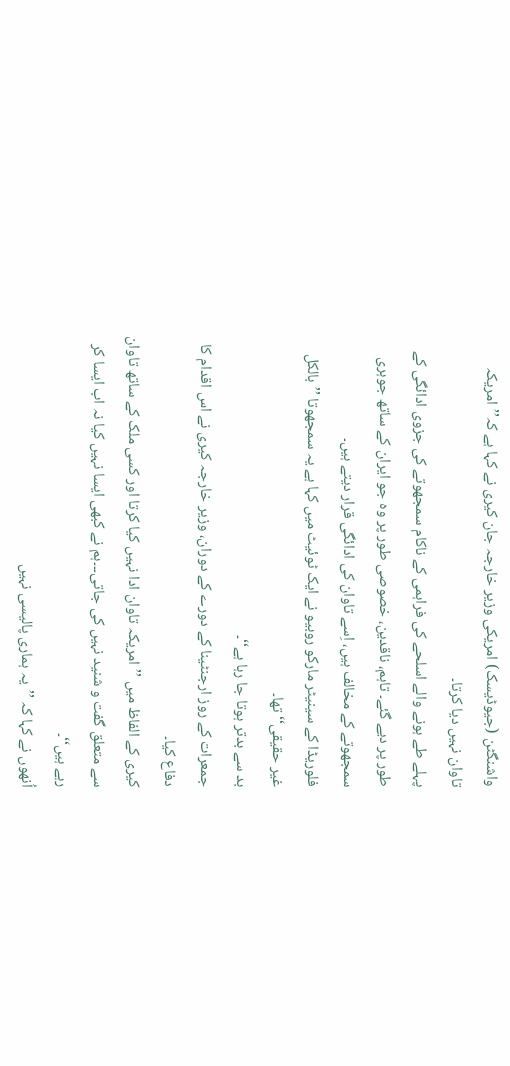واشنگٹن (جیوڈیسک) امریکی وزیر خارجہ جان کیری نے کہا ہے کہ’’امریکہ تاوان نہیں دیا کرتا۔
پہلے طے ہونے والے اسلحے کی فراہمی کے ناکام سمجھوتے کی جزوی ادائگی کے طور پر دیے گئے۔ تاہم، ناقدین، خصوصی طور پر وہ جو ایران کے ساتھ جوہری سمجھوتے کے مخالف ہیں، اِسے تاوان کی ادائگی قرار دیتے ہیں۔
فلوریڈا کے سینیٹر مارکو روبیو نے ایک ٹوئیٹ میں کہا ہے یہ سمجھوتا ’’بالکل غیر حقیقی‘‘ تھا۔
بد سے بدتر ہوتا جا رہا ہے‘‘۔
جمعرات کے روز ارجنٹینا کے دورے کے دوران، وزیر خارجہ کیری نے اس اقدام کا دفاع کیا۔
کیری کے الفاظ میں ’’امریکہ تاوان ادا نہیں کیا کرتا اور کسی ملک کے ساتھ تاوان سے متعلق گفت و شنید نہیں کی جاتی۔۔۔ہم نے کبھی ایسا نہیں کیا نہ اب ایسا کر رہے ہیں‘‘۔
اُنھوں نے کہا کہ ’’یہ ہماری پالیسی نہیں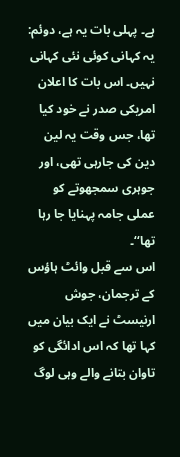ہے۔ پہلی بات یہ ہے، دوئم: یہ کہانی کوئی نئی کہانی نہیں۔ اس بات کا اعلان امریکی صدر نے خود کیا تھا، جس وقت یہ لین دین کی جارہی تھی، اور جوہری سمجھوتے کو عملی جامہ پہنایا جا رہا تھا‘‘۔
اس سے قبل وائٹ ہاؤس کے ترجمان، جوش ارنیسٹ نے ایک بیان میں کہا تھا کہ اس ادائگی کو تاوان بتانے والے وہی لوگ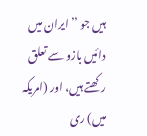ہیں جو ’’ایران میں دائیں بازو سے تعلق رکھتے ہیں، اور (امریکہ میں) ری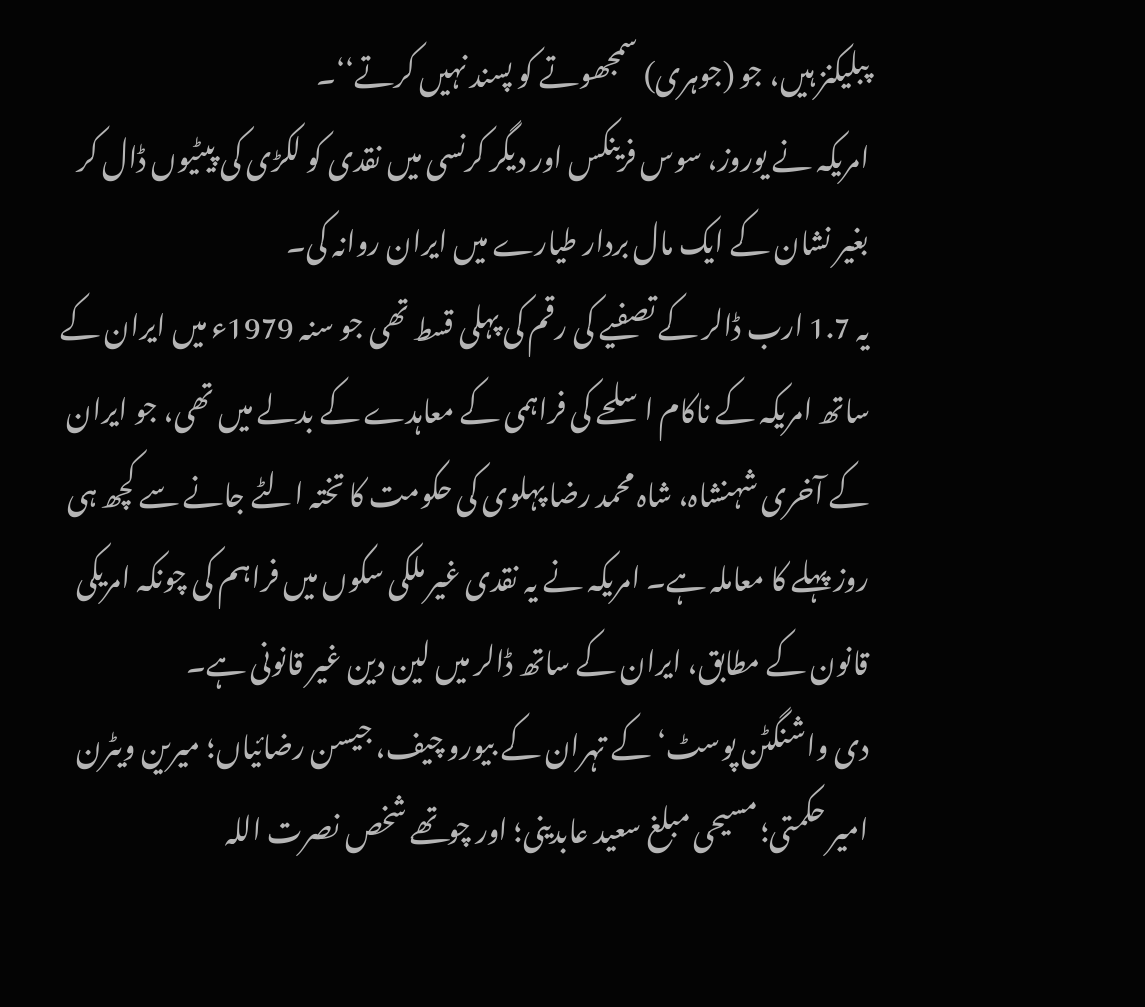پبلیکنز ہیں، جو (جوہری) سمجھوتے کو پسند نہیں کرتے‘‘۔
امریکہ نے یوروز، سوس فرینکس اور دیگر کرنسی میں نقدی کو لکڑی کی پیٹیوں ڈال کر بغیر نشان کے ایک مال بردار طیارے میں ایران روانہ کی۔
یہ 1.7 ارب ڈالر کے تصفیے کی رقم کی پہلی قسط تھی جو سنہ 1979ء میں ایران کے ساتھ امریکہ کے ناکام اسلحے کی فراہمی کے معاہدے کے بدلے میں تھی، جو ایران کے آخری شہنشاہ، شاہ محمد رضا پہلوی کی حکومت کا تختہ الٹے جانے سے کچھ ہی روز پہلے کا معاملہ ہے۔ امریکہ نے یہ نقدی غیر ملکی سکوں میں فراہم کی چونکہ امریکی قانون کے مطابق، ایران کے ساتھ ڈالر میں لین دین غیر قانونی ہے۔
دی واشنگٹن پوسٹ‘ کے تہران کے بیورو چیف، جیسن رضائیاں؛ میرین ویٹرن امیر حکمتی؛ مسیحی مبلغ سعید عابدینی؛ اور چوتھے شخص نصرت اللہ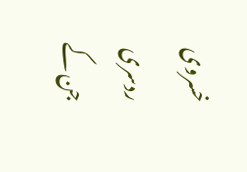خسروی ردسری جن کے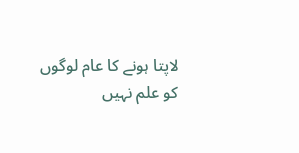لاپتا ہونے کا عام لوگوں کو علم نہیں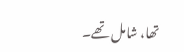تھا، شامل تھے۔